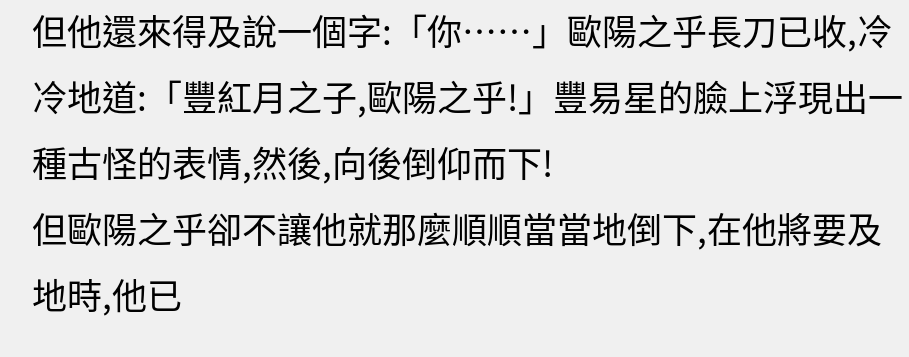但他還來得及說一個字:「你……」歐陽之乎長刀已收,冷冷地道:「豐紅月之子,歐陽之乎!」豐易星的臉上浮現出一種古怪的表情,然後,向後倒仰而下!
但歐陽之乎卻不讓他就那麼順順當當地倒下,在他將要及地時,他已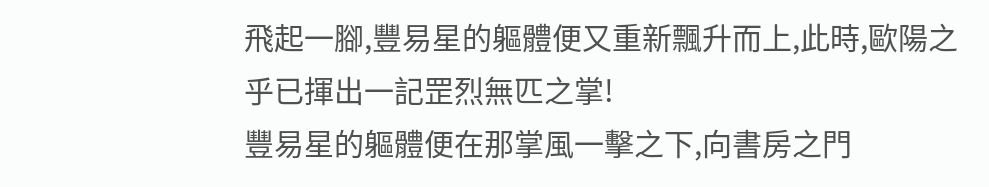飛起一腳,豐易星的軀體便又重新飄升而上,此時,歐陽之乎已揮出一記罡烈無匹之掌!
豐易星的軀體便在那掌風一擊之下,向書房之門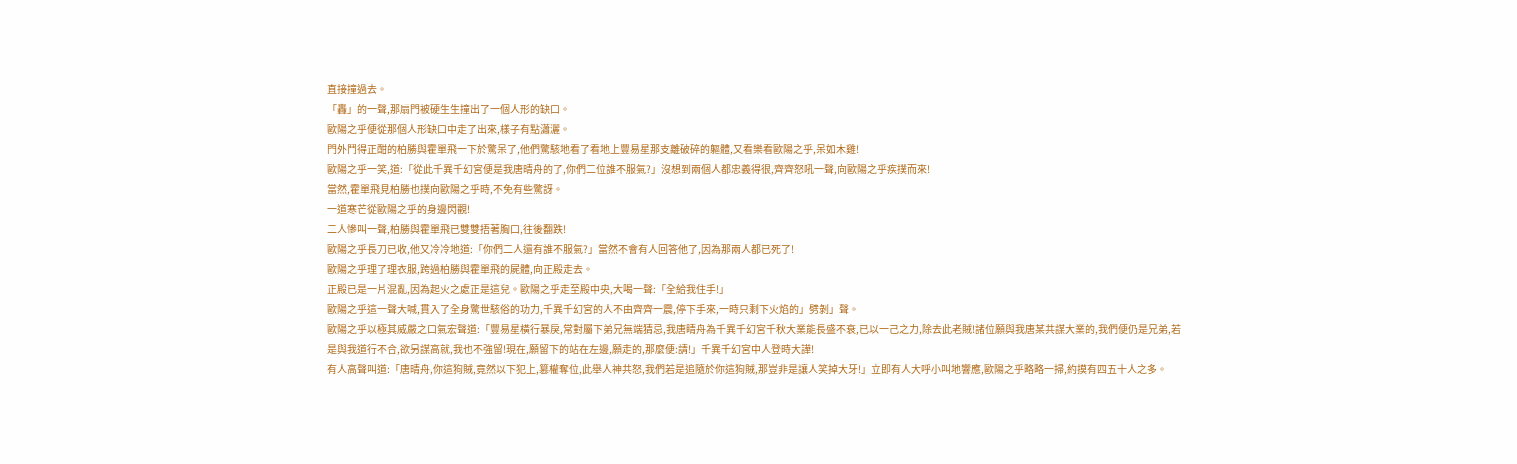直接撞過去。
「轟」的一聲,那扇門被硬生生撞出了一個人形的缺口。
歐陽之乎便從那個人形缺口中走了出來,樣子有點瀟灑。
門外鬥得正酣的柏勝與霍單飛一下於驚呆了,他們驚駭地看了看地上豐易星那支離破碎的軀體,又看樂看歐陽之乎,呆如木雞!
歐陽之乎一笑,道:「從此千異千幻宮便是我唐晴舟的了,你們二位誰不服氣?」沒想到兩個人都忠義得很,齊齊怒吼一聲,向歐陽之乎疾撲而來!
當然,霍單飛見柏勝也撲向歐陽之乎時,不免有些驚訝。
一道寒芒從歐陽之乎的身邊閃觀!
二人慘叫一聲,柏勝與霍單飛已雙雙捂著胸口,往後翻跌!
歐陽之乎長刀已收,他又冷冷地道:「你們二人還有誰不服氣?」當然不會有人回答他了,因為那兩人都已死了!
歐陽之乎理了理衣服,跨過柏勝與霍單飛的屍體,向正殿走去。
正殿已是一片混亂,因為起火之處正是這兒。歐陽之乎走至殿中央,大喝一聲:「全給我住手!」
歐陽之乎這一聲大喊,貫入了全身驚世駭俗的功力,千異千幻宮的人不由齊齊一震,停下手來,一時只剩下火焰的」劈剝」聲。
歐陽之乎以極其威嚴之口氣宏聲道:「豐易星橫行暴戾,常對屬下弟兄無端猜忌,我唐睛舟為千異千幻宮千秋大業能長盛不衰,已以一己之力,除去此老賊!諸位願與我唐某共謀大業的,我們便仍是兄弟,若是與我道行不合,欲另謀高就,我也不強留!現在,願留下的站在左邊,願走的,那麼便:請!」千異千幻宮中人登時大譁!
有人高聲叫道:「唐晴舟,你這狗賊,竟然以下犯上,篡權奪位,此舉人神共怒,我們若是追隨於你這狗賊,那豈非是讓人笑掉大牙!」立即有人大呼小叫地響應,歐陽之乎略略一掃,約摸有四五十人之多。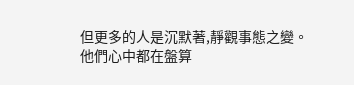但更多的人是沉默著,靜觀事態之變。
他們心中都在盤算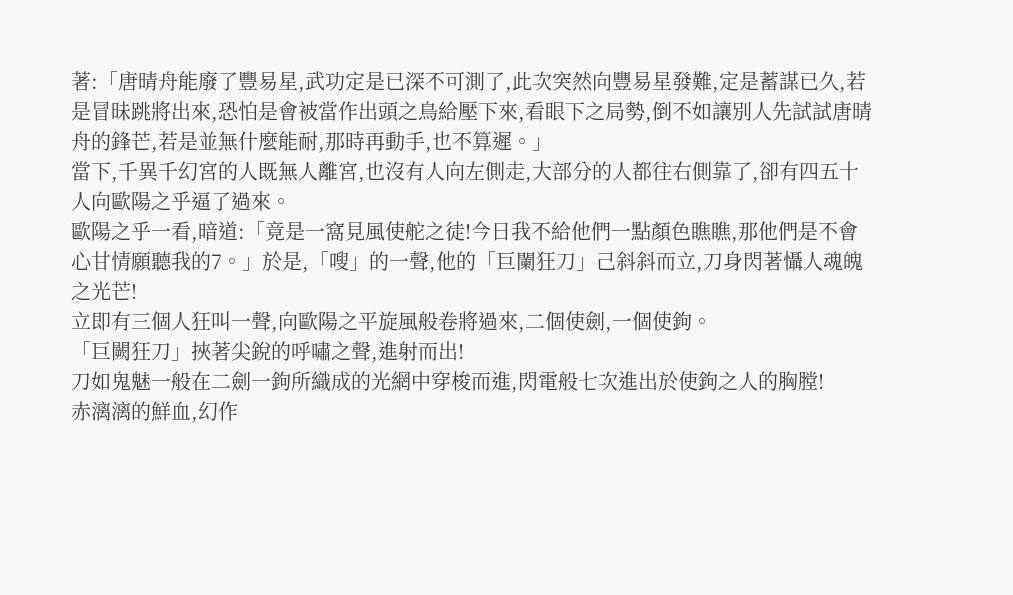著:「唐晴舟能廢了豐易星,武功定是已深不可測了,此次突然向豐易星發難,定是蓄謀已久,若是冒昧跳將出來,恐怕是會被當作出頭之鳥給壓下來,看眼下之局勢,倒不如讓別人先試試唐晴舟的鋒芒,若是並無什麼能耐,那時再動手,也不算遲。」
當下,千異千幻宮的人既無人離宮,也沒有人向左側走,大部分的人都往右側靠了,卻有四五十人向歐陽之乎逼了過來。
歐陽之乎一看,暗道:「竟是一窩見風使舵之徒!今日我不給他們一點顏色瞧瞧,那他們是不會心甘情願聽我的7。」於是,「嗖」的一聲,他的「巨闌狂刀」己斜斜而立,刀身閃著懾人魂魄之光芒!
立即有三個人狂叫一聲,向歐陽之平旋風般卷將過來,二個使劍,一個使鉤。
「巨闕狂刀」挾著尖銳的呼嘯之聲,進射而出!
刀如鬼魅一般在二劍一鉤所織成的光網中穿梭而進,閃電般七次進出於使鉤之人的胸膛!
赤漓漓的鮮血,幻作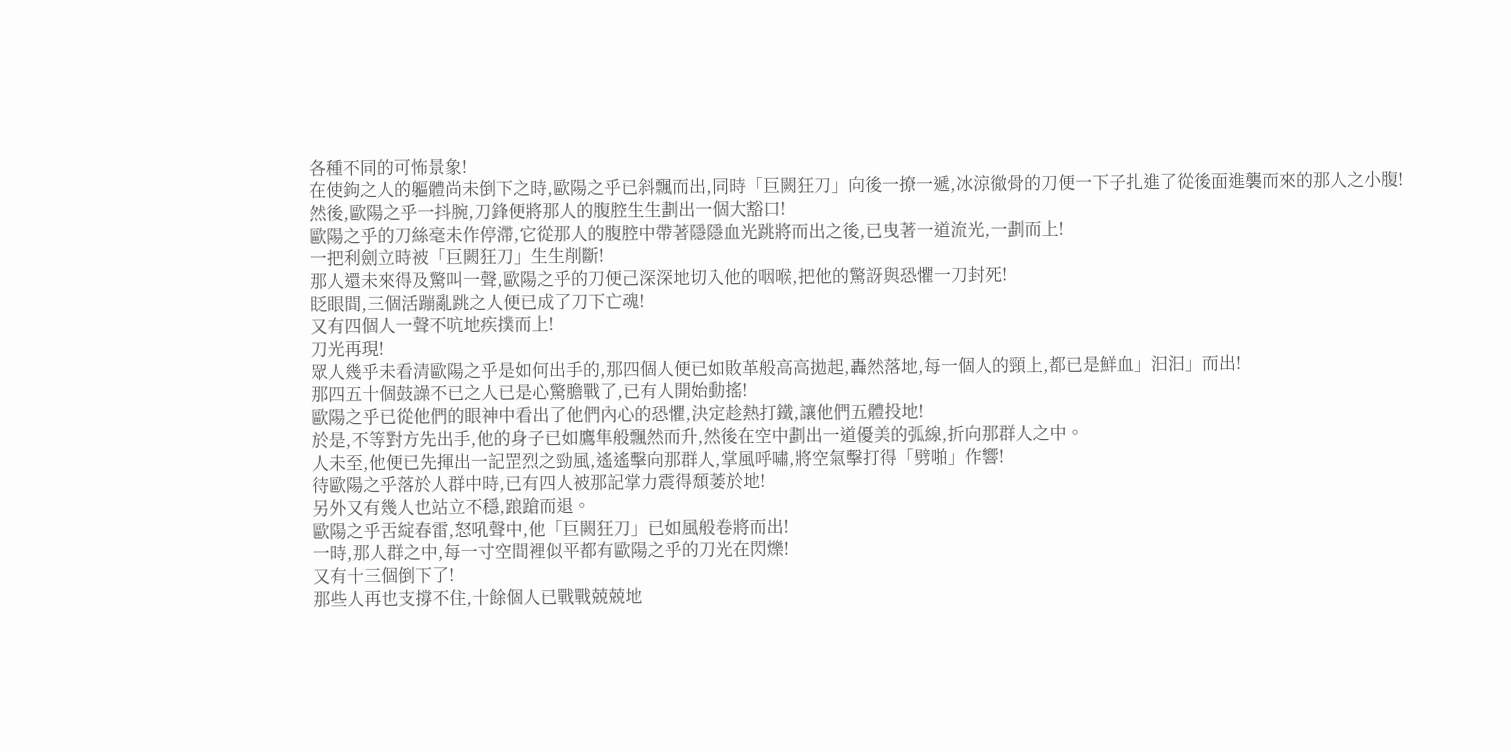各種不同的可怖景象!
在使鉤之人的軀體尚未倒下之時,歐陽之乎已斜飄而出,同時「巨闕狂刀」向後一撩一遞,冰涼徹骨的刀便一下子扎進了從後面進襲而來的那人之小腹!
然後,歐陽之乎一抖腕,刀鋒便將那人的腹腔生生劃出一個大豁口!
歐陽之乎的刀絲毫未作停滯,它從那人的腹腔中帶著隱隱血光跳將而出之後,已曳著一道流光,一劃而上!
一把利劍立時被「巨闕狂刀」生生削斷!
那人還未來得及驚叫一聲,歐陽之乎的刀便己深深地切入他的咽喉,把他的驚訝與恐懼一刀封死!
眨眼間,三個活蹦亂跳之人便已成了刀下亡魂!
又有四個人一聲不吭地疾撲而上!
刀光再現!
眾人幾乎未看清歐陽之乎是如何出手的,那四個人便已如敗革般高高拋起,轟然落地,每一個人的頸上,都已是鮮血」汩汩」而出!
那四五十個鼓譟不已之人已是心驚膽戰了,已有人開始動搖!
歐陽之乎已從他們的眼神中看出了他們內心的恐懼,決定趁熱打鐵,讓他們五體投地!
於是,不等對方先出手,他的身子已如鷹隼般飄然而升,然後在空中劃出一道優美的弧線,折向那群人之中。
人未至,他便已先揮出一記罡烈之勁風,遙遙擊向那群人,掌風呼嘯,將空氣擊打得「劈啪」作響!
待歐陽之乎落於人群中時,已有四人被那記掌力震得頹萎於地!
另外又有幾人也站立不穩,踉蹌而退。
歐陽之乎舌綻春雷,怒吼聲中,他「巨闕狂刀」已如風般卷將而出!
一時,那人群之中,每一寸空間裡似平都有歐陽之乎的刀光在閃爍!
又有十三個倒下了!
那些人再也支撐不住,十餘個人已戰戰兢兢地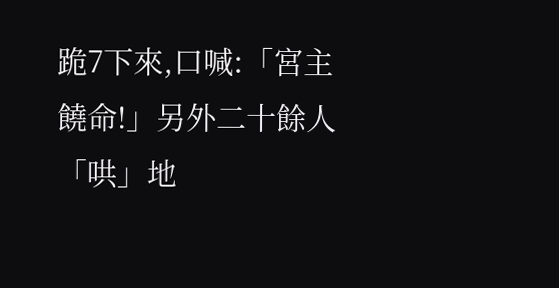跪7下來,口喊:「宮主饒命!」另外二十餘人「哄」地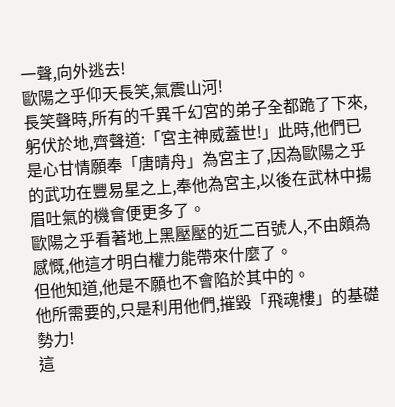一聲,向外逃去!
歐陽之乎仰天長笑,氣震山河!
長笑聲時,所有的千異千幻宮的弟子全都跪了下來,躬伏於地,齊聲道:「宮主神威蓋世!」此時,他們已是心甘情願奉「唐晴舟」為宮主了,因為歐陽之乎的武功在豐易星之上,奉他為宮主,以後在武林中揚眉吐氣的機會便更多了。
歐陽之乎看著地上黑壓壓的近二百號人,不由頗為感慨,他這才明白權力能帶來什麼了。
但他知道,他是不願也不會陷於其中的。
他所需要的,只是利用他們,摧毀「飛魂樓」的基礎勢力!
這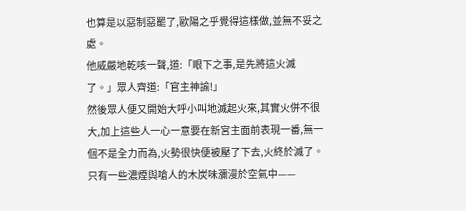也算是以惡制惡罷了,歐陽之乎覺得這樣做,並無不妥之處。
他威嚴地乾咳一聲,道:「眼下之事,是先將這火滅了。」眾人齊道:「官主神諭!」
然後眾人便又開始大呼小叫地滅起火來,其實火併不很大,加上這些人一心一意要在新宮主面前表現一番,無一個不是全力而為,火勢很快便被壓了下去,火終於滅了。
只有一些濃煙與嗆人的木炭味瀰漫於空氣中——